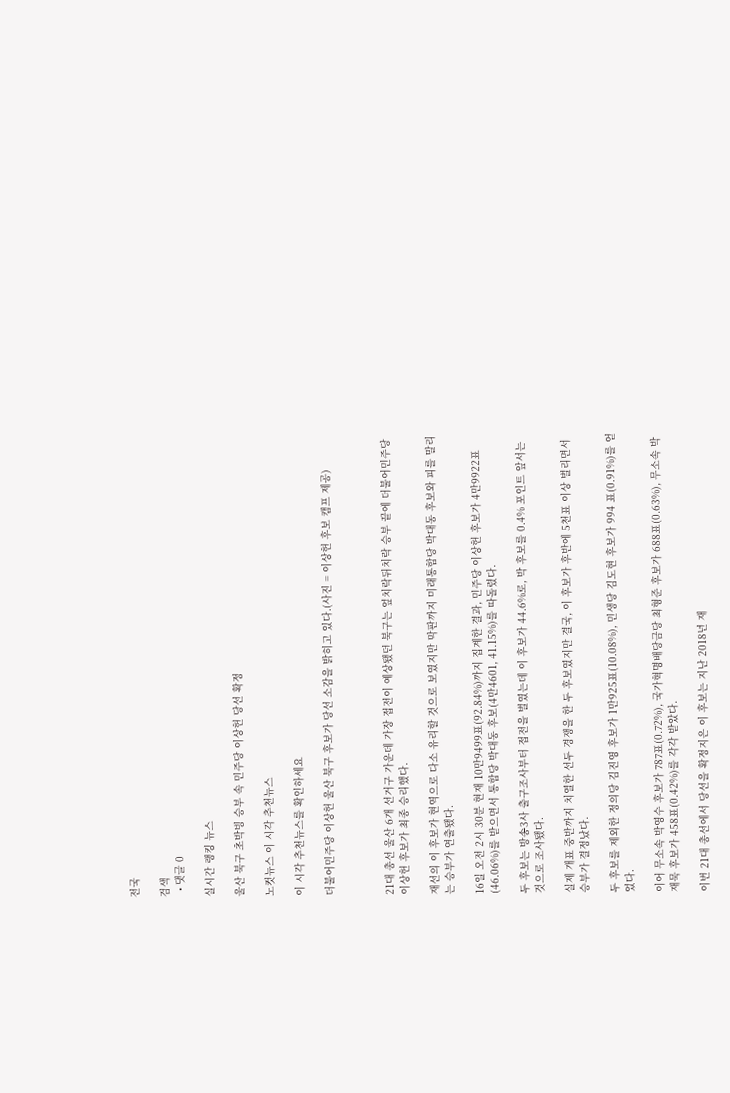전국

검색
  • 댓글 0

실시간 랭킹 뉴스

울산 북구 초박빙 승부 속 민주당 이상헌 당선 확정

노컷뉴스 이 시각 추천뉴스

이 시각 추천뉴스를 확인하세요

더불어민주당 이상헌 울산 북구 후보가 당선 소감을 밝히고 있다.(사진 = 이상헌 후보 캠프 제공)



21대 총선 울산 6개 선거구 가운데 가장 접전이 예상됐던 북구는 엎치락뒤치락 승부 끝에 더불어민주당 이상헌 후보가 최종 승리했다.

재선의 이 후보가 현역으로 다소 유리할 것으로 보였지만 막판까지 미래통합당 박대동 후보와 피를 말리는 승부가 연출됐다.

16일 오전 2시 30분 현재 10만9499표(92.84%)까지 집계한 결과, 민주당 이상헌 후보가 4만9922표(46.06%)를 받으면서 통합당 박대동 후보(4만4601, 41.15%)를 따돌렸다.

두 후보는 방송3사 출구조사부터 접전을 벌였는데 이 후보가 44.6%로, 박 후보를 0.4% 포인트 앞서는 것으로 조사됐다.

실제 개표 중반까지 치열한 선두 경쟁을 한 두 후보였지만 결국, 이 후보가 후반에 5천표 이상 벌리면서 승부가 결정났다.

두 후보를 제외한 정의당 김진영 후보가 1만925표(10.08%), 민생당 김도현 후보가 994 표(0.91%)를 얻었다.

이어 무소속 박영수 후보가 787표(0.72%), 국가혁명배당금당 최형준 후보가 688표(0.63%), 무소속 박재묵 후보가 458표(0.42%)를 각각 받았다.

이번 21대 총선에서 당선을 확정지은 이 후보는 지난 2018년 재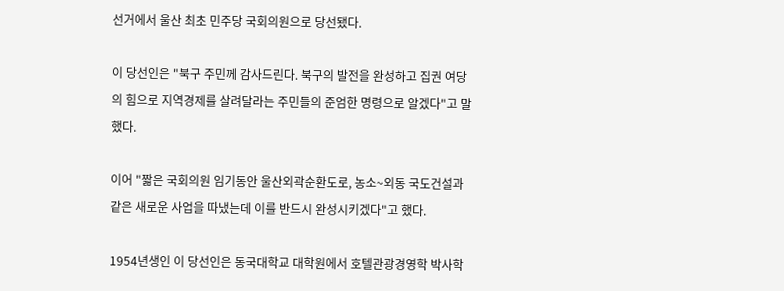선거에서 울산 최초 민주당 국회의원으로 당선됐다.

이 당선인은 "북구 주민께 감사드린다. 북구의 발전을 완성하고 집권 여당의 힘으로 지역경제를 살려달라는 주민들의 준엄한 명령으로 알겠다"고 말했다.

이어 "짧은 국회의원 임기동안 울산외곽순환도로, 농소~외동 국도건설과 같은 새로운 사업을 따냈는데 이를 반드시 완성시키겠다"고 했다.

1954년생인 이 당선인은 동국대학교 대학원에서 호텔관광경영학 박사학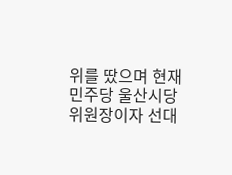위를 땄으며 현재 민주당 울산시당위원장이자 선대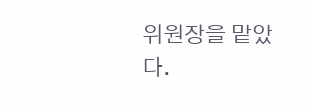위원장을 맡았다.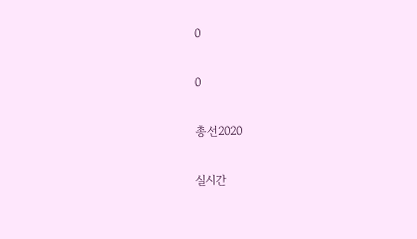0

0

총선2020

실시간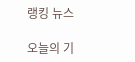랭킹 뉴스

오늘의 기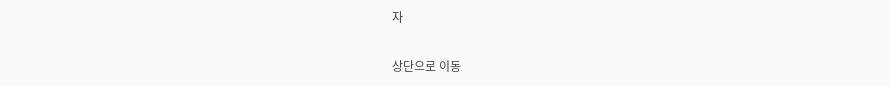자

상단으로 이동